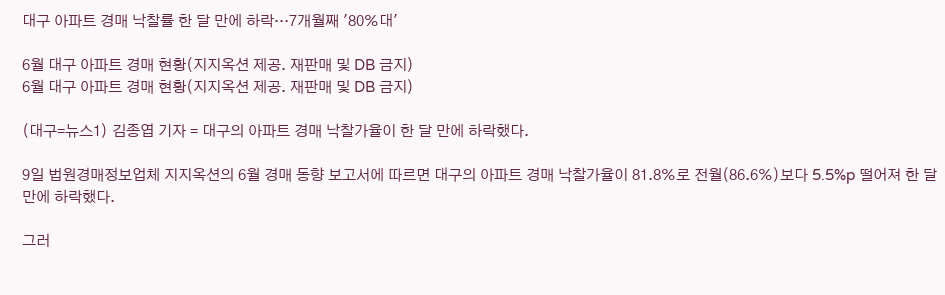대구 아파트 경매 낙찰률 한 달 만에 하락…7개월째 '80%대'

6월 대구 아파트 경매 현황(지지옥션 제공. 재판매 및 DB 금지)
6월 대구 아파트 경매 현황(지지옥션 제공. 재판매 및 DB 금지)

(대구=뉴스1) 김종엽 기자 = 대구의 아파트 경매 낙찰가율이 한 달 만에 하락했다.

9일 법원경매정보업체 지지옥션의 6월 경매 동향 보고서에 따르면 대구의 아파트 경매 낙찰가율이 81.8%로 전월(86.6%)보다 5.5%p 떨어져 한 달 만에 하락했다.

그러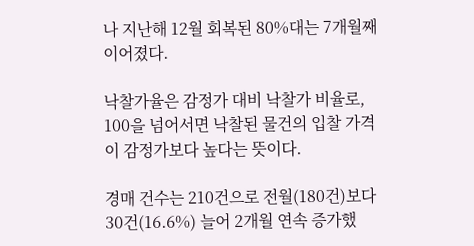나 지난해 12월 회복된 80%대는 7개월째 이어졌다.

낙찰가율은 감정가 대비 낙찰가 비율로, 100을 넘어서면 낙찰된 물건의 입찰 가격이 감정가보다 높다는 뜻이다.

경매 건수는 210건으로 전월(180건)보다 30건(16.6%) 늘어 2개월 연속 증가했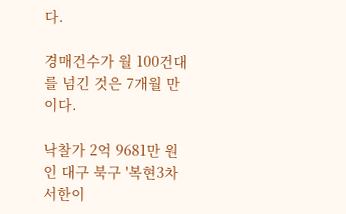다.

경매건수가 월 100건대를 넘긴 것은 7개월 만이다.

낙찰가 2억 9681만 원인 대구 북구 '복현3차 서한이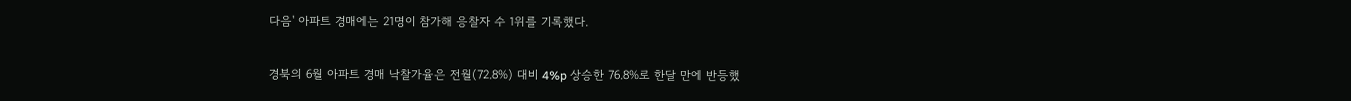다음' 아파트 경매에는 21명이 참가해 응찰자 수 1위를 기록했다.

경북의 6월 아파트 경매 낙찰가율은 전월(72.8%) 대비 4%p 상승한 76.8%로 한달 만에 반등했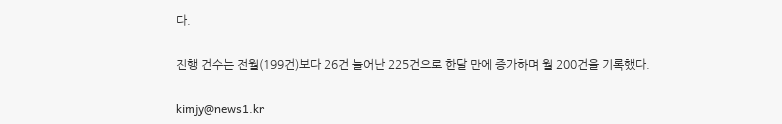다.

진행 건수는 전월(199건)보다 26건 늘어난 225건으로 한달 만에 증가하며 월 200건을 기록했다.

kimjy@news1.kr